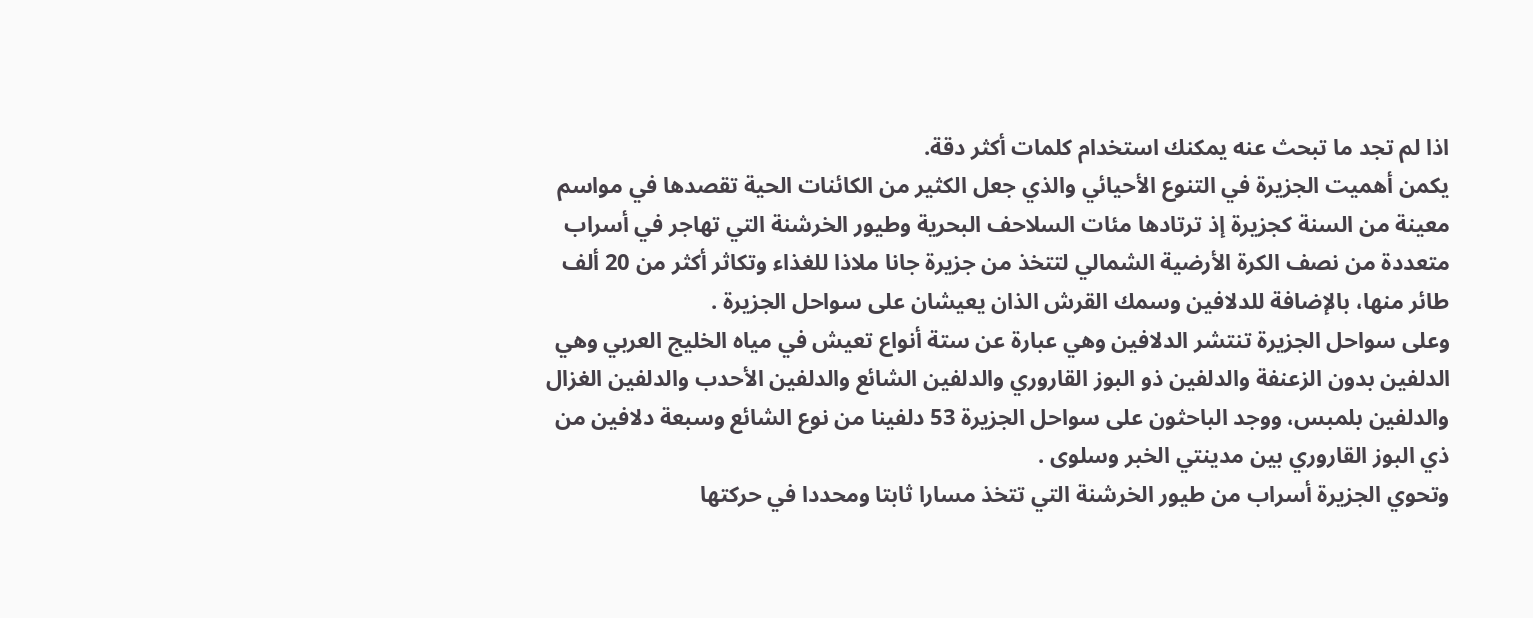اذا لم تجد ما تبحث عنه يمكنك استخدام كلمات أكثر دقة.
يكمن أهميت الجزيرة في التنوع الأحيائي والذي جعل الكثير من الكائنات الحية تقصدها في مواسم معينة من السنة كجزيرة إذ ترتادها مئات السلاحف البحرية وطيور الخرشنة التي تهاجر في أسراب متعددة من نصف الكرة الأرضية الشمالي لتتخذ من جزيرة جانا ملاذا للغذاء وتكاثر أكثر من 20 ألف طائر منها، بالإضافة للدلافين وسمك القرش الذان يعيشان على سواحل الجزيرة .
وعلى سواحل الجزيرة تنتشر الدلافين وهي عبارة عن ستة أنواع تعيش في مياه الخليج العربي وهي الدلفين بدون الزعنفة والدلفين ذو البوز القاروري والدلفين الشائع والدلفين الأحدب والدلفين الغزال والدلفين بلمبس، ووجد الباحثون على سواحل الجزيرة 53 دلفينا من نوع الشائع وسبعة دلافين من ذي البوز القاروري بين مدينتي الخبر وسلوى .
وتحوي الجزيرة أسراب من طيور الخرشنة التي تتخذ مسارا ثابتا ومحددا في حركتها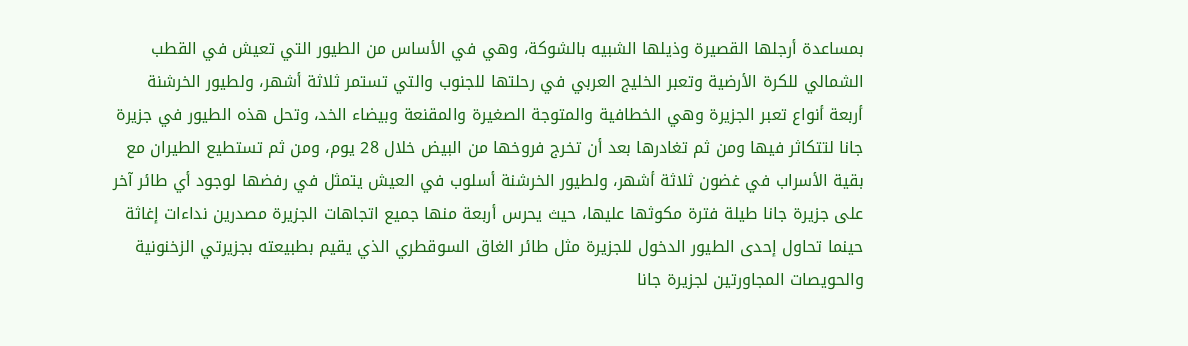بمساعدة أرجلها القصيرة وذيلها الشبيه بالشوكة، وهي في الأساس من الطيور التي تعيش في القطب الشمالي للكرة الأرضية وتعبر الخليج العربي في رحلتها للجنوب والتي تستمر ثلاثة أشهر، ولطيور الخرشنة أربعة أنواع تعبر الجزيرة وهي الخطافية والمتوجة الصغيرة والمقنعة وبيضاء الخد، وتحل هذه الطيور في جزيرة جانا لتتكاثر فيها ومن ثم تغادرها بعد أن تخرج فروخها من البيض خلال 28 يوم، ومن ثم تستطيع الطيران مع بقية الأسراب في غضون ثلاثة أشهر، ولطيور الخرشنة أسلوب في العيش يتمثل في رفضها لوجود أي طائر آخر على جزيرة جانا طيلة فترة مكوثها عليها، حيث يحرس أربعة منها جميع اتجاهات الجزيرة مصدرين نداءات إغاثة حينما تحاول إحدى الطيور الدخول للجزيرة مثل طائر الغاق السوقطري الذي يقيم بطبيعته بجزيرتي الزخنونية والحويصات المجاورتين لجزيرة جانا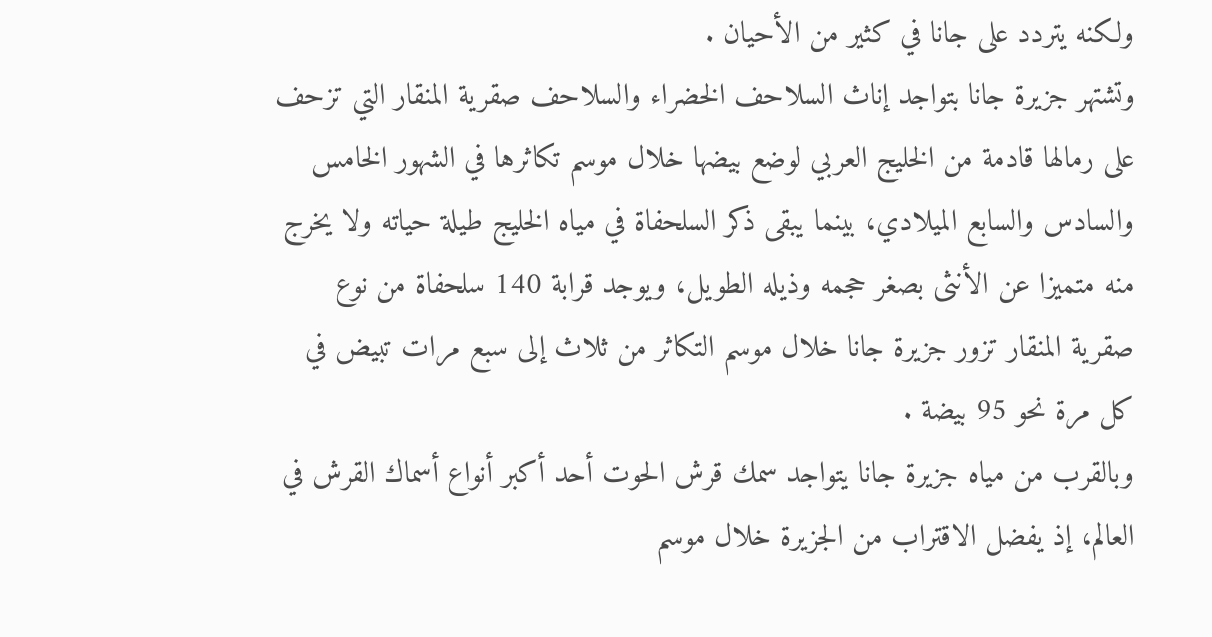ولكنه يتردد على جانا في كثير من الأحيان .
وتشتهر جزيرة جانا بتواجد إناث السلاحف الخضراء والسلاحف صقرية المنقار التي تزحف على رمالها قادمة من الخليج العربي لوضع بيضها خلال موسم تكاثرها في الشهور الخامس والسادس والسابع الميلادي، بينما يبقى ذكر السلحفاة في مياه الخليج طيلة حياته ولا يخرج منه متميزا عن الأنثى بصغر حجمه وذيله الطويل، ويوجد قرابة 140 سلحفاة من نوع صقرية المنقار تزور جزيرة جانا خلال موسم التكاثر من ثلاث إلى سبع مرات تبيض في كل مرة نحو 95 بيضة .
وبالقرب من مياه جزيرة جانا يتواجد سمك قرش الحوت أحد أكبر أنواع أسماك القرش في العالم، إذ يفضل الاقتراب من الجزيرة خلال موسم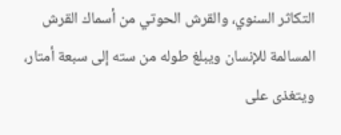التكاثر السنوي، والقرش الحوتي من أسماك القرش المسالمة للإنسان ويبلغ طوله من سته إلى سبعة أمتار، ويتغذى على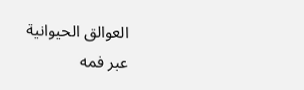العوالق الحيوانية عبر فمه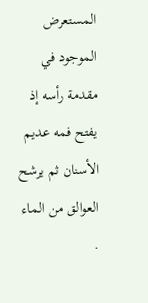المستعرض الموجود في مقدمة رأسه إذ يفتح فمه عديم الأسنان ثم يرشح العوالق من الماء .